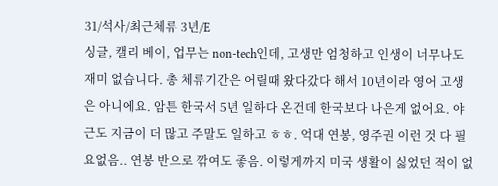31/석사/최근체류 3년/E
싱글, 캘리 베이, 업무는 non-tech인데, 고생만 엄청하고 인생이 너무나도 재미 없습니다. 총 체류기간은 어릴때 왔다갔다 해서 10년이라 영어 고생은 아니에요. 암튼 한국서 5년 일하다 온건데 한국보다 나은게 없어요. 야근도 지금이 더 많고 주말도 일하고 ㅎㅎ. 억대 연봉, 영주권 이런 것 다 필요없음.. 연봉 반으로 깎여도 좋음. 이렇게까지 미국 생활이 싫었던 적이 없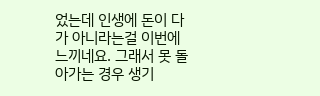었는데 인생에 돈이 다가 아니라는걸 이번에 느끼네요. 그래서 못 돌아가는 경우 생기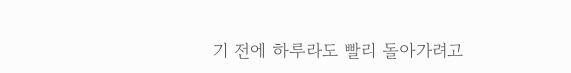기 전에 하루라도 빨리 돌아가려고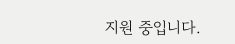지원 중입니다.